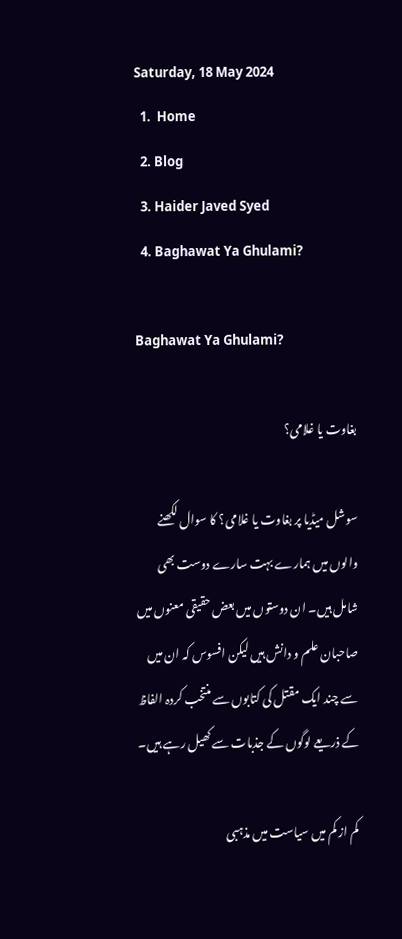Saturday, 18 May 2024
  1.  Home
  2. Blog
  3. Haider Javed Syed
  4. Baghawat Ya Ghulami?

Baghawat Ya Ghulami?

بغاوت یا غلامی؟

سوشل میڈیا پر بغاوت یا غلامی؟ کا سوال لکھنے والوں میں ہمارے بہت سارے دوست بھی شامل ہیں۔ ان دوستوں میں بعض حقیقی معنوں میں صاحبان علم و دانش ہیں لیکن افسوس کہ ان میں سے چند ایک مقتل کی کتابوں سے منتخب کردہ الفاظ کے ذریعے لوگوں کے جذبات سے کھیل رہے ہیں۔

کم از کم میں سیاست میں مذہبی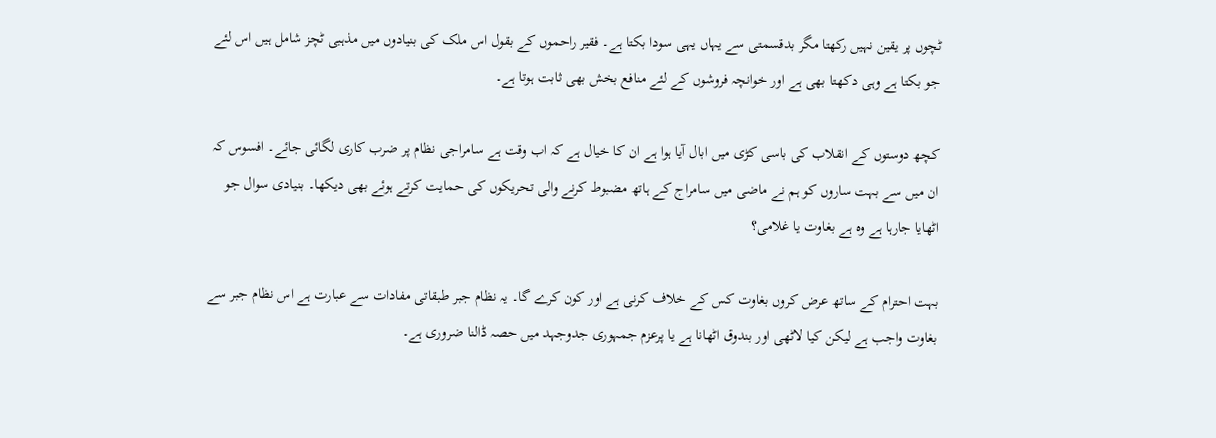ٹچوں پر یقین نہیں رکھتا مگر بدقسمتی سے یہاں یہی سودا بکتا ہے۔ فقیر راحموں کے بقول اس ملک کی بنیادوں میں مذہبی ٹچز شامل ہیں اس لئے جو بکتا ہے وہی دکھتا بھی ہے اور خوانچہ فروشوں کے لئے منافع بخش بھی ثابت ہوتا ہے۔

کچھ دوستوں کے انقلاب کی باسی کڑی میں ابال آیا ہوا ہے ان کا خیال ہے کہ اب وقت ہے سامراجی نظام پر ضرب کاری لگائی جائے۔ افسوس کہ ان میں سے بہت ساروں کو ہم نے ماضی میں سامراج کے ہاتھ مضبوط کرنے والی تحریکوں کی حمایت کرتے ہوئے بھی دیکھا۔ بنیادی سوال جو اٹھایا جارہا ہے وہ ہے بغاوت یا غلامی؟

بہت احترام کے ساتھ عرض کروں بغاوت کس کے خلاف کرنی ہے اور کون کرے گا۔ یہ نظام جبر طبقاتی مفادات سے عبارت ہے اس نظام جبر سے بغاوت واجب ہے لیکن کیا لاٹھی اور بندوق اٹھانا ہے یا پرعزم جمہوری جدوجہد میں حصہ ڈالنا ضروری ہے۔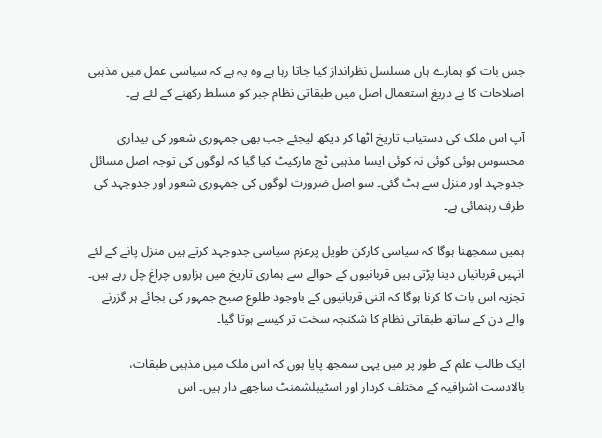جس بات کو ہمارے ہاں مسلسل نظرانداز کیا جاتا رہا ہے وہ یہ ہے کہ سیاسی عمل میں مذہبی اصلاحات کا بے دریغ استعمال اصل میں طبقاتی نظام جبر کو مسلط رکھنے کے لئے ہے۔

آپ اس ملک کی دستیاب تاریخ اٹھا کر دیکھ لیجئے جب بھی جمہوری شعور کی بیداری محسوس ہوئی کوئی نہ کوئی ایسا مذہبی ٹچ مارکیٹ کیا گیا کہ لوگوں کی توجہ اصل مسائل جدوجہد اور منزل سے ہٹ گئی۔ سو اصل ضرورت لوگوں کی جمہوری شعور اور جدوجہد کی طرف رہنمائی ہے۔

ہمیں سمجھنا ہوگا کہ سیاسی کارکن طویل پرعزم سیاسی جدوجہد کرتے ہیں منزل پانے کے لئے انہیں قربانیاں دینا پڑتی ہیں قربانیوں کے حوالے سے ہماری تاریخ میں ہزاروں چراغ چل رہے ہیں۔ تجزیہ اس بات کا کرنا ہوگا کہ اتنی قربانیوں کے باوجود طلوع صبح جمہور کی بجائے ہر گزرنے والے دن کے ساتھ طبقاتی نظام کا شکنجہ سخت تر کیسے ہوتا گیا۔

ایک طالب علم کے طور پر میں یہی سمجھ پایا ہوں کہ اس ملک میں مذہبی طبقات، بالادست اشرافیہ کے مختلف کردار اور اسٹیبلشمنٹ ساجھے دار ہیں۔ اس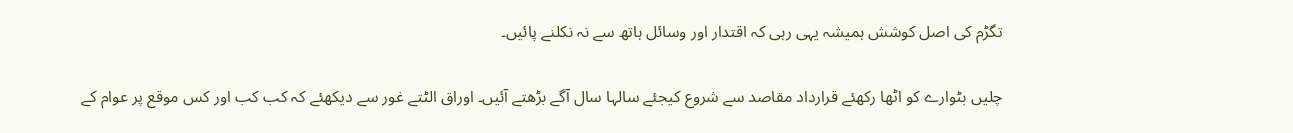تگڑم کی اصل کوشش ہمیشہ یہی رہی کہ اقتدار اور وسائل ہاتھ سے نہ نکلنے پائیں۔

چلیں بٹوارے کو اٹھا رکھئے قرارداد مقاصد سے شروع کیجئے سالہا سال آگے بڑھتے آئیں۔ اوراق الٹتے غور سے دیکھئے کہ کب کب اور کس موقع پر عوام کے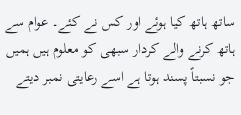ساتھ ہاتھ کیا ہوئے اور کس نے کئے۔ عوام سے ہاتھ کرنے والے کردار سبھی کو معلوم ہیں ہمیں جو نسبتاً پسند ہوتا ہے اسے رعایتی نمبر دیتے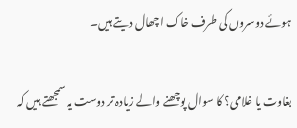ہوئے دوسروں کی طرف خاک اچھال دیتے ہیں۔

بغاوت یا غلامی؟ کا سوال پوچھنے والے زیادہ تر دوست یہ سمجھتے ہیں کہ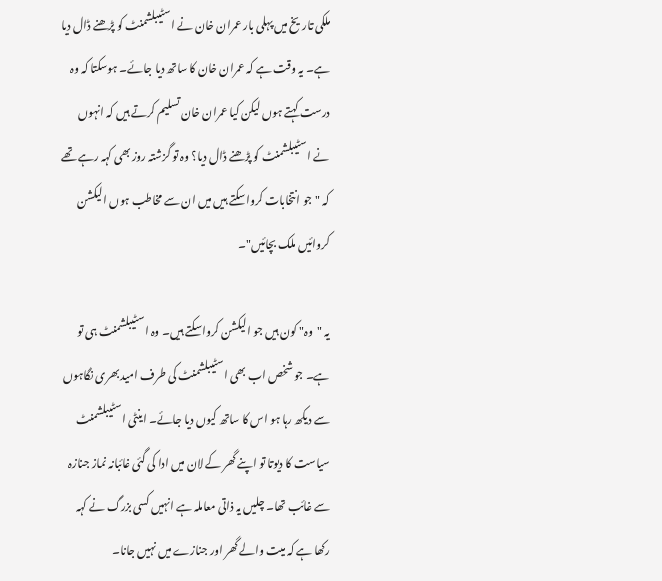ملکی تاریخ میں پہلی بار عمران خان نے اسٹیبلشمنٹ کو پڑھنے ڈال دیا ہے۔ یہ وقت ہے کہ عمران خان کا ساتھ دیا جائے۔ ہوسکتا کہ وہ درست کہتے ہوں لیکن کیا عمران خان تسلیم کرتے ہیں کہ انہوں نے اسٹیبلشمنٹ کو پڑھنے ڈال دیا؟ وہ تو گزشتہ روز بھی کہہ رہے تھے کہ "جو انتخابات کرواسکتے ہیں میں ان سے مخاطب ہوں الیکشن کروائیں ملک بچائیں"۔

یہ "وہ" کون ہیں جو الیکشن کرواسکتے ہیں۔ وہ اسٹیبلشمنٹ ہی تو ہے۔ جو شخص اب بھی اسٹیبلشمنٹ کی طرف امید بھری نگاہوں سے دیکھ رہا ہو اس کا ساتھ کیوں دیا جائے۔ اینٹی اسٹیبلشمنٹ سیاست کا دیوتا تو اپنے گھر کے لان میں ادا کی گئی غائبانہ نماز جنازہ سے غائب تھا۔ چلیں یہ ذاتی معاملہ ہے انہیں کسی بزرگ نے کہہ رکھا ہے کہ میت والے گھر اور جنازے میں نہیں جانا۔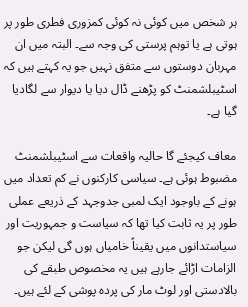ہر شخص میں کوئی نہ کوئی کمزوری فطری طور پر ہوتی ہے یا توہم پرستی کی وجہ سے۔ البتہ میں ان مہربان دوستوں سے متفق نہیں جو یہ کہتے ہیں کہ اسٹیبلشمنٹ کو پڑھنے ڈال دیا یا دیوار سے لگادیا گیا ہے۔

معاف کیجئے گا حالیہ واقعات سے اسٹیبلشمنٹ مضبوط ہوئی ہے۔ سیاسی کارکنوں نے کم تعداد میں ہونے کے باوجود ایک لمبی جدوجہد کے ذریعے عملی طور پر یہ ثابت کیا تھا کہ سیاست و جمہوریت اور سیاستدانوں میں یقیناً خامیاں ہوں گی لیکن جو الزامات اڑائے جارہے ہیں یہ مخصوص طبقے کی بالادستی اور لوٹ مار کی پردہ پوشی کے لئے ہیں۔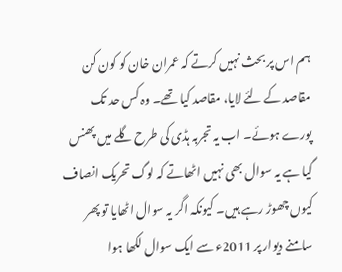ہم اس پر بحث نہیں کرتے کہ عمران خان کو کون کن مقاصد کے لئے لایا، مقاصد کیا تھے۔ وہ کس حد تک پورے ہوئے۔ اب یہ تجربہ ہڈی کی طرح گلے میں پھنس گیا ہے یہ سوال بھی نہیں اٹھاتے کہ لوگ تحریک انصاف کیوں چھوڑ رہے ہیں۔ کیونکہ اگر یہ سوال اٹھایا تو پھر سامنے دیوار پر 2011ء سے ایک سوال لکھا ہوا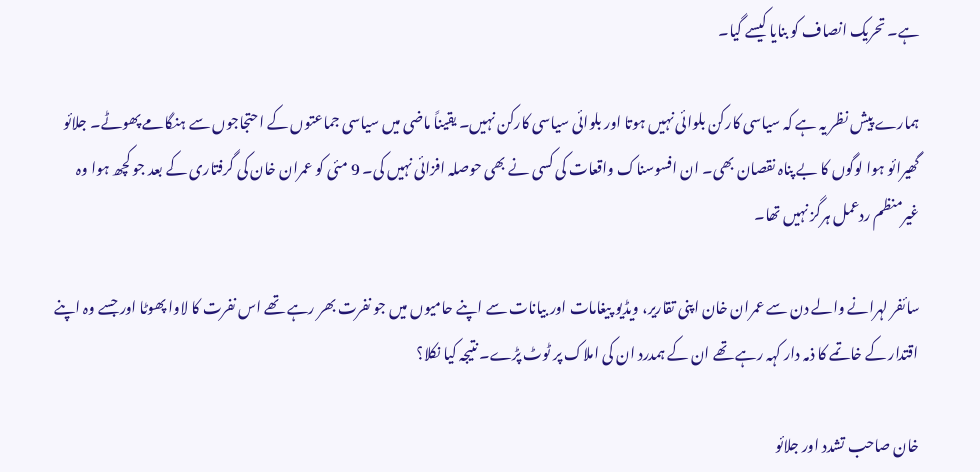ہے۔ تحریک انصاف کو بنایا کیسے گیا۔

ہمارے پیش نظر یہ ہے کہ سیاسی کارکن بلوائی نہیں ہوتا اور بلوائی سیاسی کارکن نہیں۔ یقیناً ماضی میں سیاسی جماعتوں کے احتجاجوں سے ہنگامے پھوٹے۔ جلائو گھیرائو ہوا لوگوں کا بے پناہ نقصان بھی۔ ان افسوسناک واقعات کی کسی نے بھی حوصلہ افزائی نہیں کی۔ 9 مئی کو عمران خان کی گرفتاری کے بعد جو کچھ ہوا وہ غیرمنظم ردعمل ہرگز نہیں تھا۔

سائفر لہرانے والے دن سے عمران خان اپنی تقاریر، ویڈیو پیغامات اور بیانات سے اپنے حامیوں میں جو نفرت بھر رہے تھے اس نفرت کا لاوا پھوٹا اور جسے وہ اپنے اقتدار کے خاتمے کا ذمہ دار کہہ رہے تھے ان کے ہمدرد ان کی املاک پر ٹوٹ پڑے۔ نتیجہ کیا نکلا؟

خان صاحب تشدد اور جلائو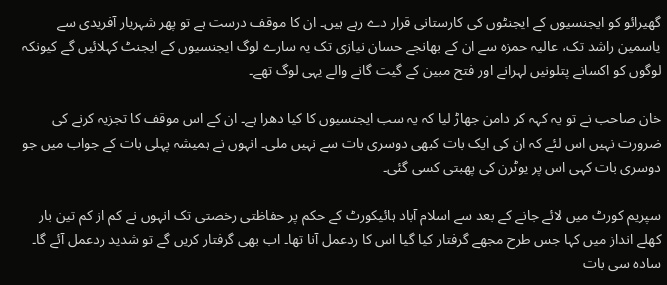گھیرائو کو ایجنسیوں کے ایجنٹوں کی کارستانی قرار دے رہے ہیں۔ ان کا موقف درست ہے تو پھر شہریار آفریدی سے یاسمین راشد تک، عالیہ حمزہ سے ان کے بھانجے حسان نیازی تک یہ سارے لوگ ایجنسیوں کے ایجنٹ کہلائیں گے کیونکہ لوگوں کو اکسانے پتلونیں لہرانے اور فتح مبین کے گیت گانے والے یہی لوگ تھے۔

خان صاحب نے تو یہ کہہ کر دامن جھاڑ لیا کہ یہ سب ایجنسیوں کا کیا دھرا ہے۔ ان کے اس موقف کا تجزیہ کرنے کی ضرورت نہیں اس لئے کہ ان کی ایک بات کبھی دوسری بات سے نہیں ملی۔ انہوں نے ہمیشہ پہلی بات کے جواب میں جو دوسری بات کہی اس پر یوٹرن کی پھبتی کسی گئی۔

سپریم کورٹ میں لائے جانے کے بعد سے اسلام آباد ہائیکورٹ کے حکم پر حفاظتی رخصتی تک انہوں نے کم از کم تین بار کھلے انداز میں کہا جس طرح مجھے گرفتار کیا گیا اس کا ردعمل آنا تھا۔ اب بھی گرفتار کریں گے تو شدید ردعمل آئے گا۔ سادہ سی بات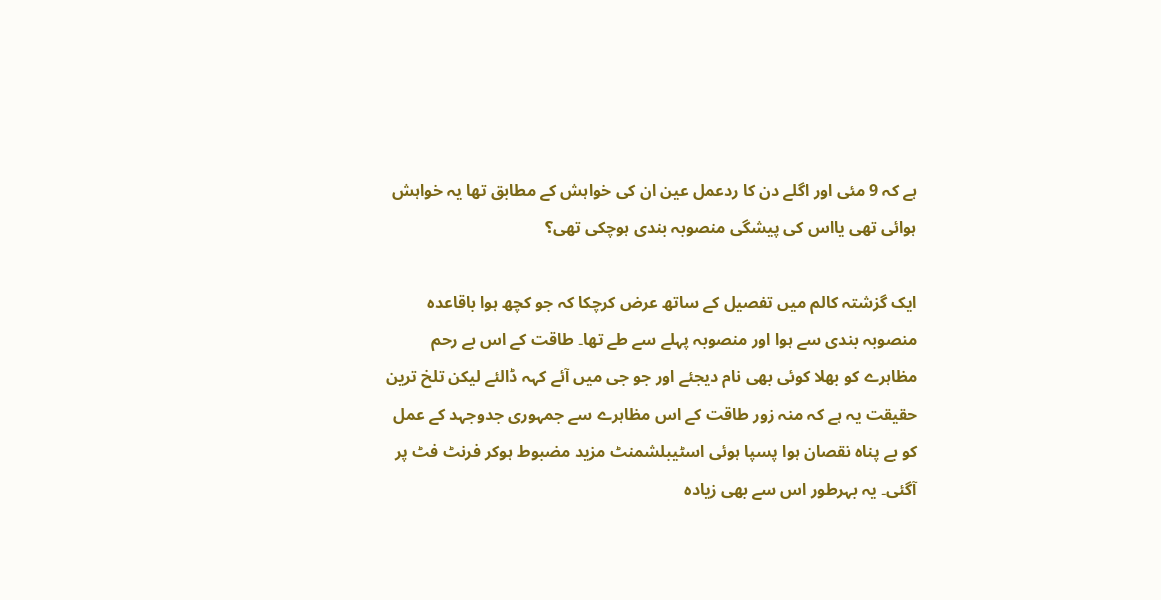ہے کہ 9 مئی اور اگلے دن کا ردعمل عین ان کی خواہش کے مطابق تھا یہ خواہش ہوائی تھی یااس کی پیشگی منصوبہ بندی ہوچکی تھی؟

ایک گزشتہ کالم میں تفصیل کے ساتھ عرض کرچکا کہ جو کچھ ہوا باقاعدہ منصوبہ بندی سے ہوا اور منصوبہ پہلے سے طے تھا۔ طاقت کے اس بے رحم مظاہرے کو بھلا کوئی بھی نام دیجئے اور جو جی میں آئے کہہ ڈالئے لیکن تلخ ترین حقیقت یہ ہے کہ منہ زور طاقت کے اس مظاہرے سے جمہوری جدوجہد کے عمل کو بے پناہ نقصان ہوا پسپا ہوئی اسٹیبلشمنٹ مزید مضبوط ہوکر فرنٹ فٹ پر آگئی۔ یہ بہرطور اس سے بھی زیادہ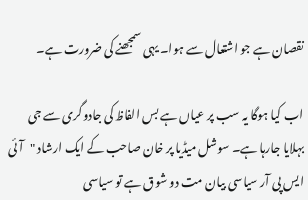نقصان ہے جو اشتعال سے ہوا۔ یہی سمجھنے کی ضرورت ہے۔

اب کیا ہوگا یہ سب پر عیاں ہے بس الفاظ کی جادوگری سے جی بہلایا جارہا ہے۔ سوشل میڈیا پر خان صاحب کے ایک ارشاد "آئی ایس پی آر سیاسی بیان مت دو شوق ہے تو سیاسی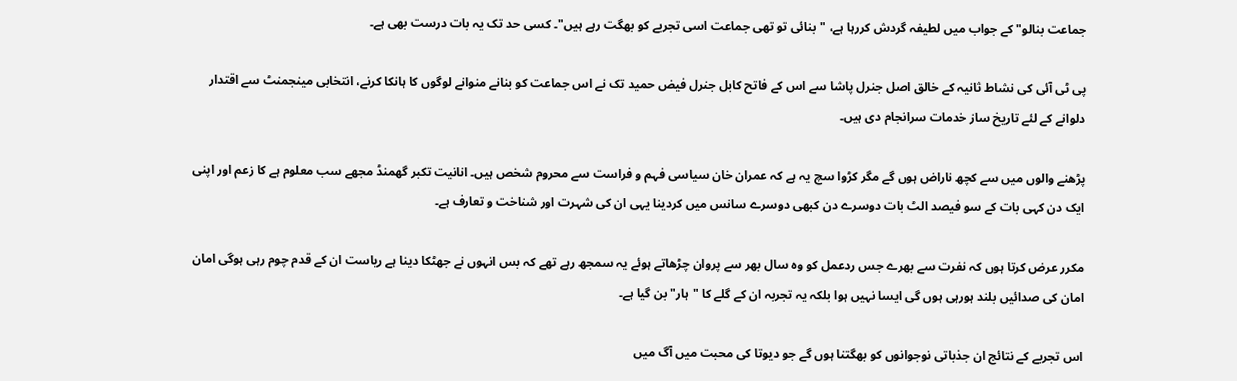جماعت بنالو" کے جواب میں لطیفہ گردش کررہا ہے، "بنائی تو تھی جماعت اسی تجربے کو بھگت رہے ہیں"۔ کسی حد تک یہ بات درست بھی ہے۔

پی ٹی آئی کی نشاط ثانیہ کے خالق اصل جنرل پاشا سے اس کے فاتح کابل جنرل فیض حمید تک نے اس جماعت کو بنانے منوانے لوگوں کا ہانکا کرنے، انتخابی مینجمنٹ سے اقتدار دلوانے کے لئے تاریخ ساز خدمات سرانجام دی ہیں۔

پڑھنے والوں میں سے کچھ ناراض ہوں گے مگر کڑوا سچ یہ ہے کہ عمران خان سیاسی فہم و فراست سے محروم شخص ہیں۔ انانیت تکبر گھمنڈ مجھے سب معلوم ہے کا زعم اور اپنی ایک دن کہی بات کے سو فیصد الٹ بات دوسرے دن کبھی دوسرے سانس میں کردینا یہی ان کی شہرت اور شناخت و تعارف ہے۔

مکرر عرض کرتا ہوں کہ نفرت سے بھرے جس ردعمل کو وہ سال بھر سے پروان چڑھاتے ہوئے یہ سمجھ رہے تھے کہ بس انہوں نے جھٹکا دینا ہے ریاست ان کے قدم چوم رہی ہوگی امان امان کی صدائیں بلند ہورہی ہوں گی ایسا نہیں ہوا بلکہ یہ تجربہ ان کے گلے کا "ہار" بن گیا ہے۔

اس تجربے کے نتائج ان جذباتی نوجوانوں کو بھگتنا ہوں گے جو دیوتا کی محبت میں آگ میں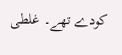کودے تھے۔ غلطی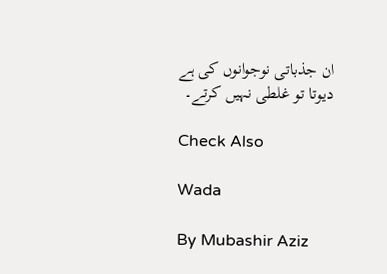ان جذباتی نوجوانوں کی ہے دیوتا تو غلطی نہیں کرتے۔

Check Also

Wada

By Mubashir Aziz